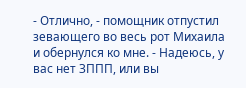- Отлично, - помощник отпустил зевающего во весь рот Михаила и обернулся ко мне. - Надеюсь, у вас нет ЗППП, или вы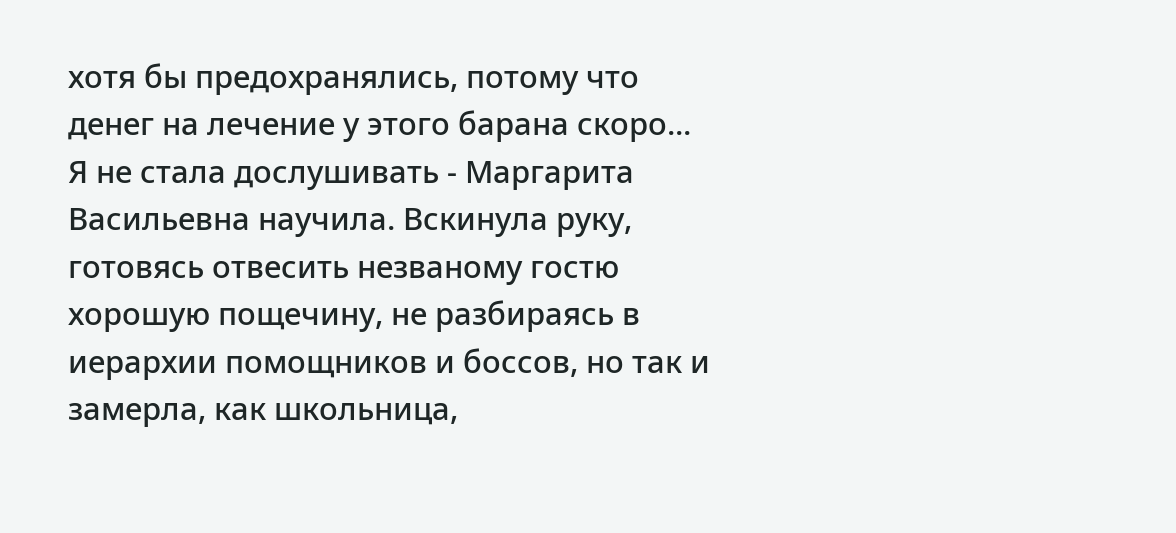хотя бы предохранялись, потому что денег на лечение у этого барана скоро...
Я не стала дослушивать - Маргарита Васильевна научила. Вскинула руку, готовясь отвесить незваному гостю хорошую пощечину, не разбираясь в иерархии помощников и боссов, но так и замерла, как школьница,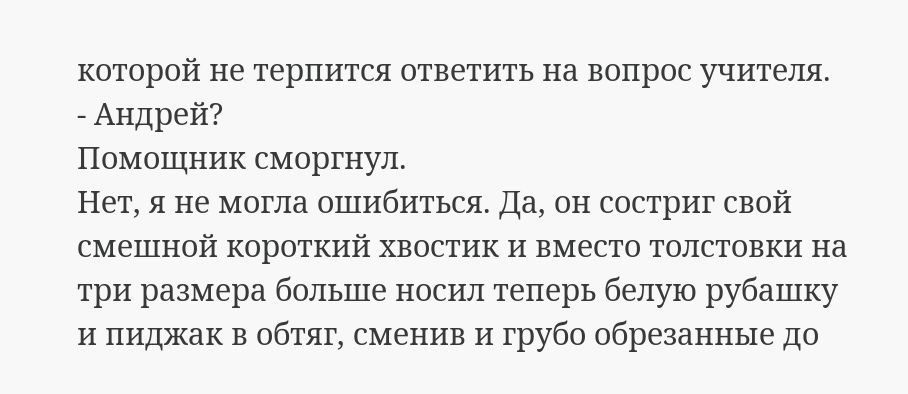которой не терпится ответить на вопрос учителя.
- Андрей?
Помощник сморгнул.
Нет, я не могла ошибиться. Да, он состриг свой смешной короткий хвостик и вместо толстовки на три размера больше носил теперь белую рубашку и пиджак в обтяг, сменив и грубо обрезанные до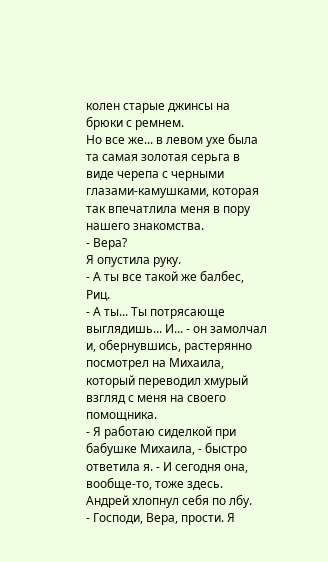колен старые джинсы на брюки с ремнем.
Но все же... в левом ухе была та самая золотая серьга в виде черепа с черными глазами-камушками, которая так впечатлила меня в пору нашего знакомства.
- Вера?
Я опустила руку.
- А ты все такой же балбес, Риц.
- А ты... Ты потрясающе выглядишь... И... - он замолчал и, обернувшись, растерянно посмотрел на Михаила, который переводил хмурый взгляд с меня на своего помощника.
- Я работаю сиделкой при бабушке Михаила, - быстро ответила я. - И сегодня она, вообще-то, тоже здесь.
Андрей хлопнул себя по лбу.
- Господи, Вера, прости. Я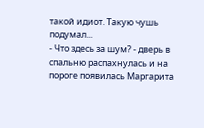такой идиот. Такую чушь подумал...
- Что здесь за шум? - дверь в спальню распахнулась и на пороге появилась Маргарита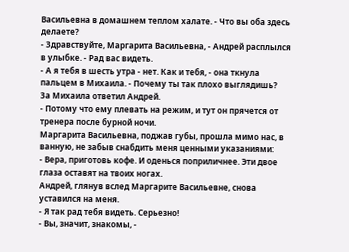Васильевна в домашнем теплом халате. - Что вы оба здесь делаете?
- Здравствуйте, Маргарита Васильевна, - Андрей расплылся в улыбке. - Рад вас видеть.
- А я тебя в шесть утра - нет. Как и тебя, - она ткнула пальцем в Михаила. - Почему ты так плохо выглядишь?
За Михаила ответил Андрей.
- Потому что ему плевать на режим, и тут он прячется от тренера после бурной ночи.
Маргарита Васильевна, поджав губы, прошла мимо нас, в ванную, не забыв снабдить меня ценными указаниями:
- Вера, приготовь кофе. И оденься поприличнее. Эти двое глаза оставят на твоих ногах.
Андрей, глянув вслед Маргарите Васильевне, снова уставился на меня.
- Я так рад тебя видеть. Серьезно!
- Вы, значит, знакомы, -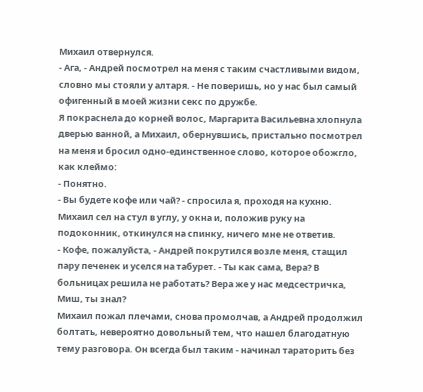Михаил отвернулся.
- Ага, - Андрей посмотрел на меня с таким счастливыми видом, словно мы стояли у алтаря. - Не поверишь, но у нас был самый офигенный в моей жизни секс по дружбе.
Я покраснела до корней волос, Маргарита Васильевна хлопнула дверью ванной, а Михаил, обернувшись, пристально посмотрел на меня и бросил одно-единственное слово, которое обожгло, как клеймо:
- Понятно.
- Вы будете кофе или чай? - спросила я, проходя на кухню.
Михаил сел на стул в углу, у окна и, положив руку на подоконник, откинулся на спинку, ничего мне не ответив.
- Кофе, пожалуйста, - Андрей покрутился возле меня, стащил пару печенек и уселся на табурет. - Ты как сама, Вера? В больницах решила не работать? Вера же у нас медсестричка, Миш, ты знал?
Михаил пожал плечами, снова промолчав, а Андрей продолжил болтать, невероятно довольный тем, что нашел благодатную тему разговора. Он всегда был таким - начинал тараторить без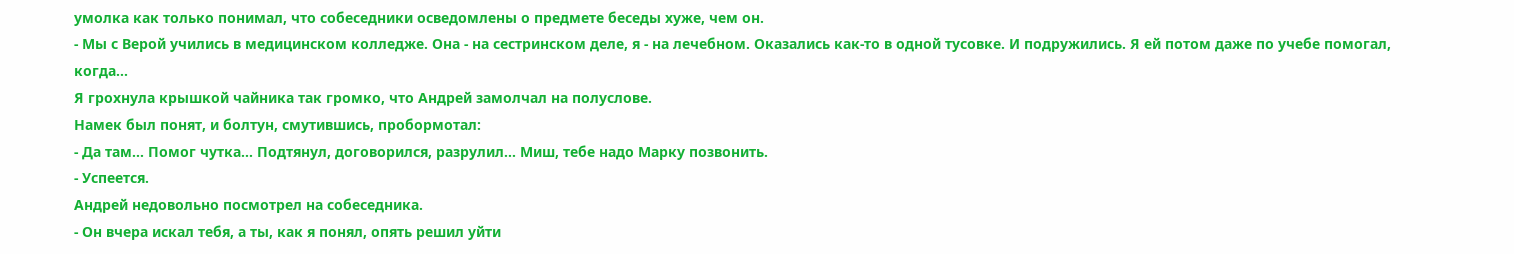умолка как только понимал, что собеседники осведомлены о предмете беседы хуже, чем он.
- Мы с Верой учились в медицинском колледже. Она - на сестринском деле, я - на лечебном. Оказались как-то в одной тусовке. И подружились. Я ей потом даже по учебе помогал, когда...
Я грохнула крышкой чайника так громко, что Андрей замолчал на полуслове.
Намек был понят, и болтун, смутившись, пробормотал:
- Да там... Помог чутка... Подтянул, договорился, разрулил... Миш, тебе надо Марку позвонить.
- Успеется.
Андрей недовольно посмотрел на собеседника.
- Он вчера искал тебя, а ты, как я понял, опять решил уйти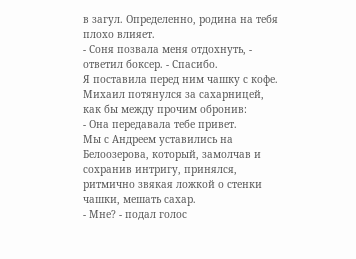в загул. Определенно, родина на тебя плохо влияет.
- Соня позвала меня отдохнуть, - ответил боксер. - Спасибо.
Я поставила перед ним чашку с кофе. Михаил потянулся за сахарницей, как бы между прочим обронив:
- Она передавала тебе привет.
Мы с Андреем уставились на Белоозерова, который, замолчав и сохранив интригу, принялся, ритмично звякая ложкой о стенки чашки, мешать сахар.
- Мне? - подал голос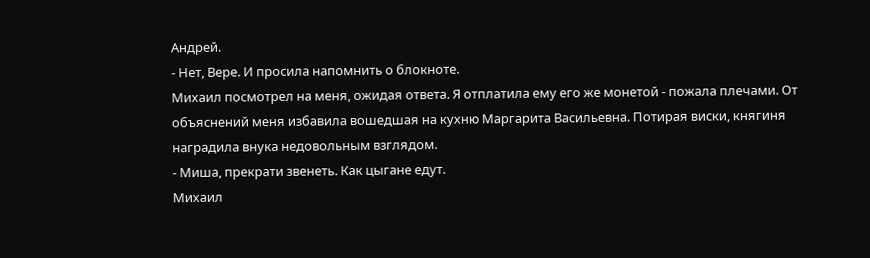Андрей.
- Нет, Вере. И просила напомнить о блокноте.
Михаил посмотрел на меня, ожидая ответа. Я отплатила ему его же монетой - пожала плечами. От объяснений меня избавила вошедшая на кухню Маргарита Васильевна. Потирая виски, княгиня наградила внука недовольным взглядом.
- Миша, прекрати звенеть. Как цыгане едут.
Михаил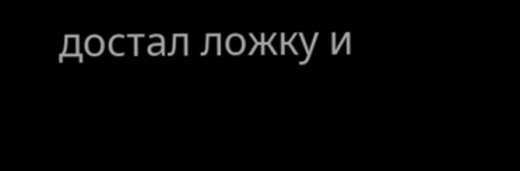достал ложку и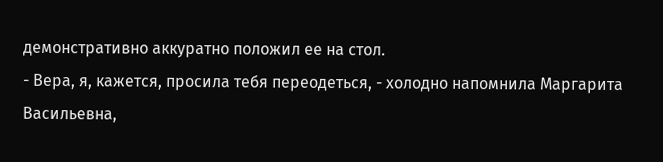демонстративно аккуратно положил ее на стол.
- Вера, я, кажется, просила тебя переодеться, - холодно напомнила Маргарита Васильевна,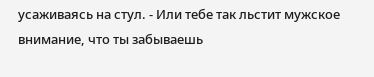усаживаясь на стул. - Или тебе так льстит мужское внимание, что ты забываешь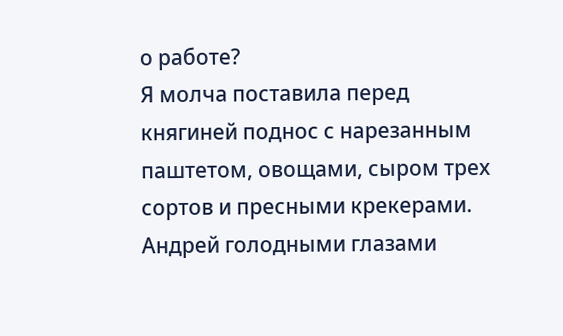о работе?
Я молча поставила перед княгиней поднос с нарезанным паштетом, овощами, сыром трех сортов и пресными крекерами. Андрей голодными глазами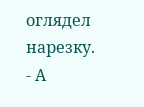оглядел нарезку.
- А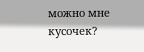можно мне кусочек?